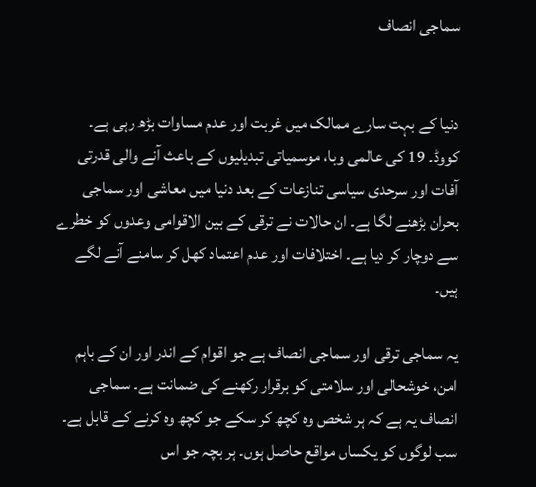سماجی انصاف


دنیا کے بہت سارے ممالک میں غربت اور عدم مساوات بڑھ رہی ہے۔ کووڈ۔ 19 کی عالمی وبا، موسمیاتی تبدیلیوں کے باعث آنے والی قدرتی آفات اور سرحدی سیاسی تنازعات کے بعد دنیا میں معاشی اور سماجی بحران بڑھنے لگا ہے۔ ان حالات نے ترقی کے بین الاقوامی وعدوں کو خطرے سے دوچار کر دیا ہے۔ اختلافات اور عدم اعتماد کھل کر سامنے آنے لگے ہیں۔

یہ سماجی ترقی اور سماجی انصاف ہے جو اقوام کے اندر اور ان کے باہم امن، خوشحالی اور سلامتی کو برقرار رکھنے کی ضمانت ہے۔ سماجی انصاف یہ ہے کہ ہر شخص وہ کچھ کر سکے جو کچھ وہ کرنے کے قابل ہے۔ سب لوگوں کو یکساں مواقع حاصل ہوں۔ ہر بچہ جو اس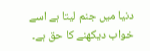دنیا میں جنم لیتا ہے اسے خواب دیکھنے کا حق ہے۔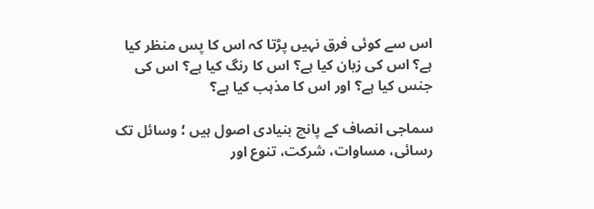اس سے کوئی فرق نہیں پڑتا کہ اس کا پس منظر کیا ہے؟ اس کی زبان کیا ہے؟ اس کا رنگ کیا ہے؟ اس کی جنس کیا ہے؟ اور اس کا مذہب کیا ہے؟

سماجی انصاف کے پانچ بنیادی اصول ہیں ؛ وسائل تک رسائی، مساوات، شرکت، تنوع اور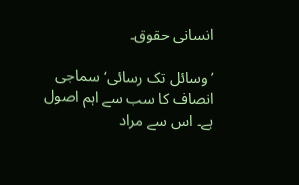انسانی حقوق۔

’وسائل تک رسائی‘ سماجی انصاف کا سب سے اہم اصول ہے۔ اس سے مراد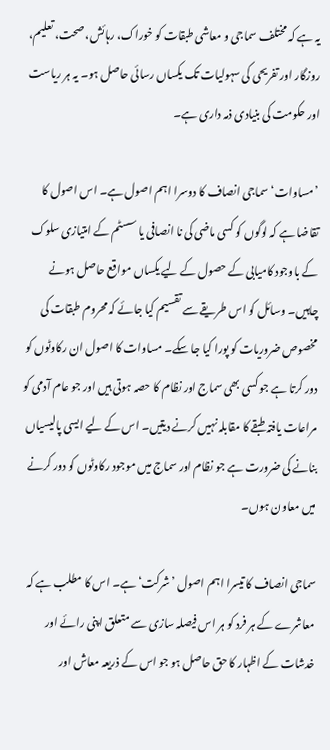یہ ہے کہ مختلف سماجی و معاشی طبقات کو خوراک، رہائش، صحت، تعلیم، روزگار اور تفریحی کی سہولیات تک یکساں رسائی حاصل ہو۔ یہ ہر ریاست اور حکومت کی بنیادی ذمہ داری ہے۔

’مساوات‘ سماجی انصاف کا دوسرا اہم اصول ہے۔ اس اصول کا تقاضا ہے کہ لوگوں کو کسی ماضی کی نا انصافی یا سسٹم کے امتیازی سلوک کے باوجود کامیابی کے حصول کے لیے یکساں مواقع حاصل ہونے چاہیں۔ وسائل کو اس طریقے سے تقسیم کیا جائے کہ محروم طبقات کی مخصوص ضروریات کو پورا کیا جا سکے۔ مساوات کا اصول ان رکاوٹوں کو دور کرتا ہے جو کسی بھی سماج اور نظام کا حصہ ہوتی ہیں اور جو عام آدمی کو مراعات یافتہ طبقے کا مقابلہ نہیں کرنے دیتیں۔ اس کے لیے ایسی پالیسیاں بنانے کی ضرورت ہے جو نظام اور سماج میں موجود رکاوٹوں کو دور کرنے میں معاون ہوں۔

سماجی انصاف کا تیسرا اہم اصول ’شرکت‘ ہے۔ اس کا مطلب ہے کہ معاشرے کے ہر فرد کو ہر اس فیصلہ سازی سے متعلق اپنی رائے اور خدشات کے اظہار کا حق حاصل ہو جو اس کے ذریعہ معاش اور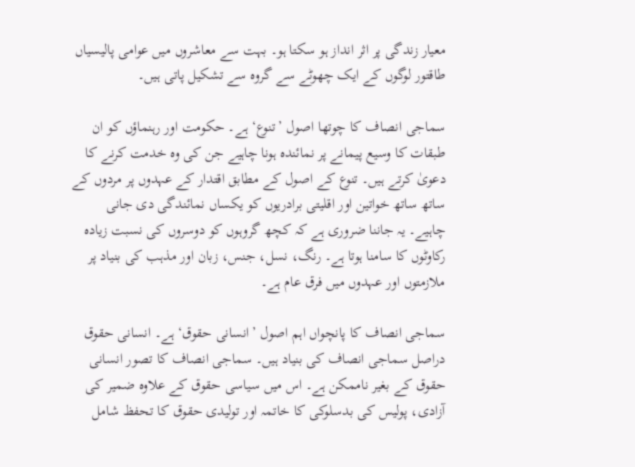معیار زندگی پر اثر انداز ہو سکتا ہو۔ بہت سے معاشروں میں عوامی پالیسیاں طاقتور لوگوں کے ایک چھوٹے سے گروہ سے تشکیل پاتی ہیں۔

سماجی انصاف کا چوتھا اصول ’تنوع‘ ہے۔ حکومت اور رہنماؤں کو ان طبقات کا وسیع پیمانے پر نمائندہ ہونا چاہیے جن کی وہ خدمت کرنے کا دعویٰ کرتے ہیں۔ تنوع کے اصول کے مطابق اقتدار کے عہدوں پر مردوں کے ساتھ ساتھ خواتین اور اقلیتی برادریوں کو یکساں نمائندگی دی جانی چاہیے۔ یہ جاننا ضروری ہے کہ کچھ گروہوں کو دوسروں کی نسبت زیادہ رکاوٹوں کا سامنا ہوتا ہے۔ رنگ، نسل، جنس، زبان اور مذہب کی بنیاد پر ملازمتوں اور عہدوں میں فرق عام ہے۔

سماجی انصاف کا پانچواں اہم اصول ’انسانی حقوق‘ ہے۔ انسانی حقوق دراصل سماجی انصاف کی بنیاد ہیں۔ سماجی انصاف کا تصور انسانی حقوق کے بغیر ناممکن ہے۔ اس میں سیاسی حقوق کے علاوہ ضمیر کی آزادی، پولیس کی بدسلوکی کا خاتمہ اور تولیدی حقوق کا تحفظ شامل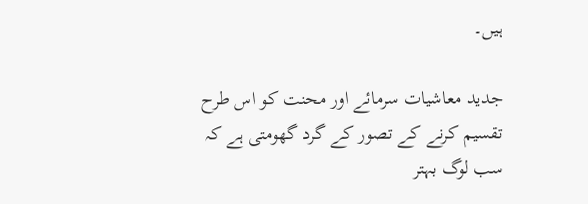ہیں۔

جدید معاشیات سرمائے اور محنت کو اس طرح تقسیم کرنے کے تصور کے گرد گھومتی ہے کہ سب لوگ بہتر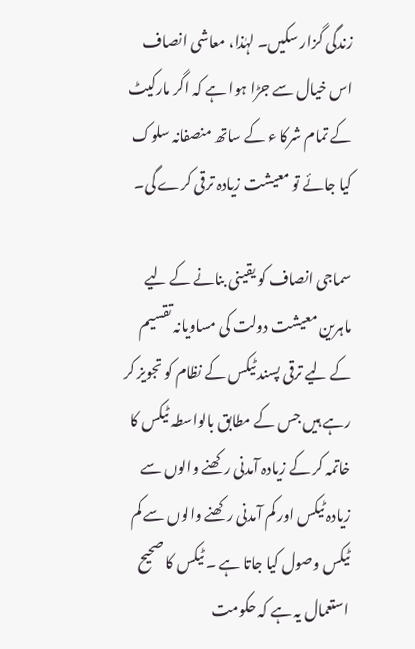زندگی گزار سکیں۔ لہٰذا، معاشی انصاف اس خیال سے جڑا ہوا ہے کہ اگر مارکیٹ کے تمام شرکا ء کے ساتھ منصفانہ سلوک کیا جائے تو معیشت زیادہ ترقی کرے گی۔

سماجی انصاف کو یقینی بنانے کے لیے ماہرین معیشت دولت کی مساویانہ تقسیم کے لیے ترقی پسند ٹیکس کے نظام کو تجویز کر رہے ہیں جس کے مطابق بالواسطہ ٹیکس کا خاتمہ کر کے زیادہ آمدنی رکھنے والوں سے زیادہ ٹیکس اور کم آمدنی رکھنے والوں سے کم ٹیکس وصول کیا جاتا ہے ۔ ٹیکس کا صحیح استعمال یہ ہے کہ حکومت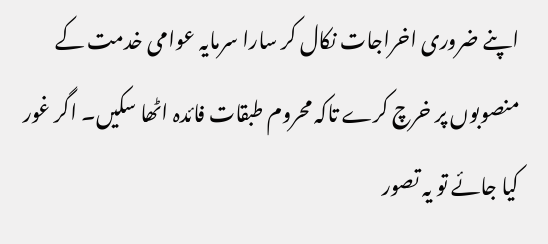اپنے ضروری اخراجات نکال کر سارا سرمایہ عوامی خدمت کے منصوبوں پر خرچ کرے تاکہ محروم طبقات فائدہ اٹھا سکیں۔ اگر غور کیا جائے تو یہ تصور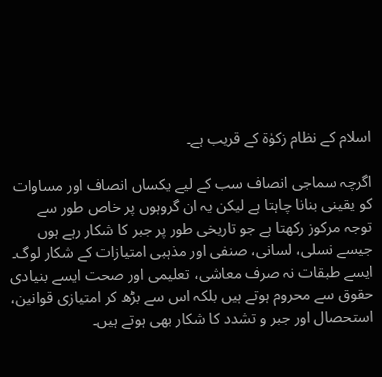اسلام کے نظام زکوٰۃ کے قریب ہے۔

اگرچہ سماجی انصاف سب کے لیے یکساں انصاف اور مساوات کو یقینی بنانا چاہتا ہے لیکن یہ ان گروہوں پر خاص طور سے توجہ مرکوز رکھتا ہے جو تاریخی طور پر جبر کا شکار رہے ہوں جیسے نسلی، لسانی، صنفی اور مذہبی امتیازات کے شکار لوگ۔ ایسے طبقات نہ صرف معاشی، تعلیمی اور صحت ایسے بنیادی حقوق سے محروم ہوتے ہیں بلکہ اس سے بڑھ کر امتیازی قوانین، استحصال اور جبر و تشدد کا شکار بھی ہوتے ہیں۔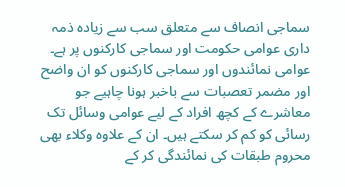سماجی انصاف سے متعلق سب سے زیادہ ذمہ داری عوامی حکومت اور سماجی کارکنوں پر ہے۔ عوامی نمائندوں اور سماجی کارکنوں کو ان واضح اور مضمر تعصبات سے باخبر ہونا چاہیے جو معاشرے کے کچھ افراد کے لیے عوامی وسائل تک رسائی کو کم کر سکتے ہیں۔ ان کے علاوہ وکلاء بھی محروم طبقات کی نمائندگی کر کے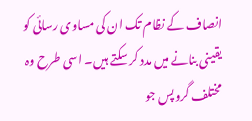انصاف کے نظام تک ان کی مساوی رسائی کو یقینی بنانے میں مدد کر سکتے ہیں۔ اسی طرح وہ مختلف گروپس جو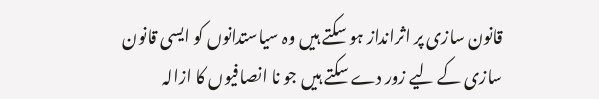قانون سازی پر اثرانداز ہو سکتے ہیں وہ سیاستدانوں کو ایسی قانون سازی کے لیے زور دے سکتے ہیں جو نا انصافیوں کا ازالہ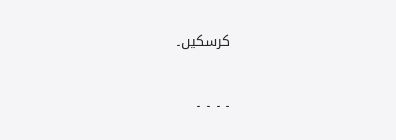کرسکیں۔

۔ ۔ ۔ ۔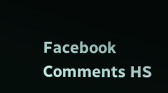Facebook Comments HS